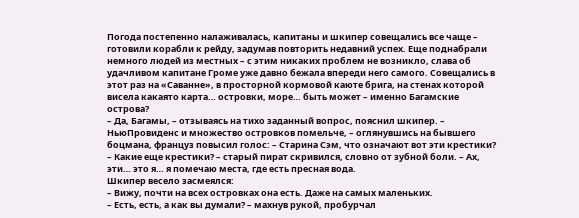Погода постепенно налаживалась, капитаны и шкипер совещались все чаще – готовили корабли к рейду, задумав повторить недавний успех. Еще поднабрали немного людей из местных – с этим никаких проблем не возникло, слава об удачливом капитане Громе уже давно бежала впереди него самого. Совещались в этот раз на «Саванне», в просторной кормовой каюте брига, на стенах которой висела какаято карта… островки, море… быть может – именно Багамские острова?
– Да, Багамы, – отзываясь на тихо заданный вопрос, пояснил шкипер. – НьюПровиденс и множество островков помельче, – оглянувшись на бывшего боцмана, француз повысил голос: – Старина Сэм, что означают вот эти крестики?
– Какие еще крестики? – старый пират скривился, словно от зубной боли. – Ах, эти… это я… я помечаю места, где есть пресная вода.
Шкипер весело засмеялся:
– Вижу, почти на всех островках она есть. Даже на самых маленьких.
– Есть, есть, а как вы думали? – махнув рукой, пробурчал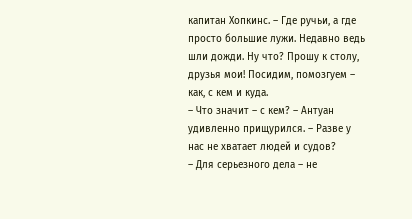капитан Хопкинс. – Где ручьи, а где просто большие лужи. Недавно ведь шли дожди. Ну что? Прошу к столу, друзья мои! Посидим, помозгуем – как, с кем и куда.
– Что значит – с кем? – Антуан удивленно прищурился. – Разве у нас не хватает людей и судов?
– Для серьезного дела – не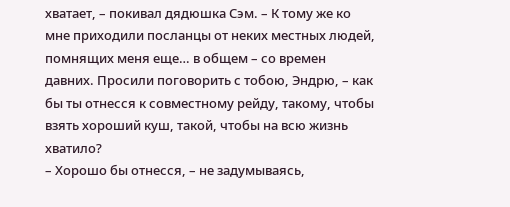хватает, – покивал дядюшка Сэм. – К тому же ко мне приходили посланцы от неких местных людей, помнящих меня еще… в общем – со времен давних. Просили поговорить с тобою, Эндрю, – как бы ты отнесся к совместному рейду, такому, чтобы взять хороший куш, такой, чтобы на всю жизнь хватило?
– Хорошо бы отнесся, – не задумываясь,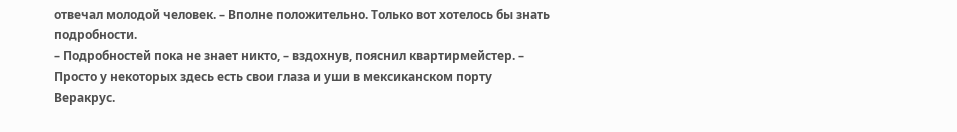отвечал молодой человек. – Вполне положительно. Только вот хотелось бы знать подробности.
– Подробностей пока не знает никто, – вздохнув, пояснил квартирмейстер. – Просто у некоторых здесь есть свои глаза и уши в мексиканском порту Веракрус.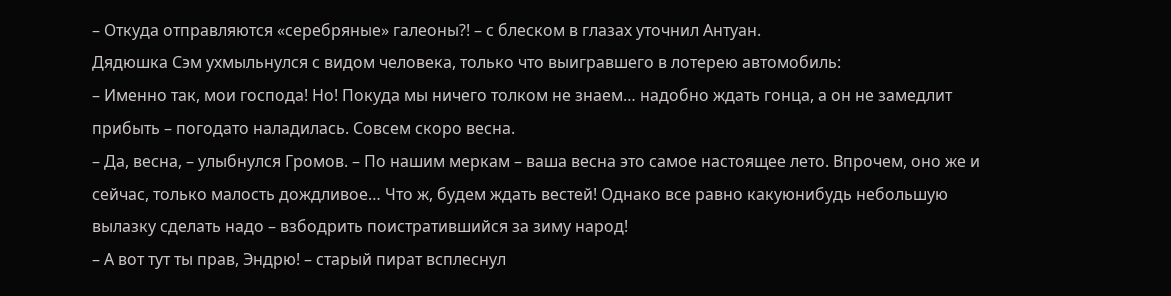– Откуда отправляются «серебряные» галеоны?! – с блеском в глазах уточнил Антуан.
Дядюшка Сэм ухмыльнулся с видом человека, только что выигравшего в лотерею автомобиль:
– Именно так, мои господа! Но! Покуда мы ничего толком не знаем… надобно ждать гонца, а он не замедлит прибыть – погодато наладилась. Совсем скоро весна.
– Да, весна, – улыбнулся Громов. – По нашим меркам – ваша весна это самое настоящее лето. Впрочем, оно же и сейчас, только малость дождливое… Что ж, будем ждать вестей! Однако все равно какуюнибудь небольшую вылазку сделать надо – взбодрить поистратившийся за зиму народ!
– А вот тут ты прав, Эндрю! – старый пират всплеснул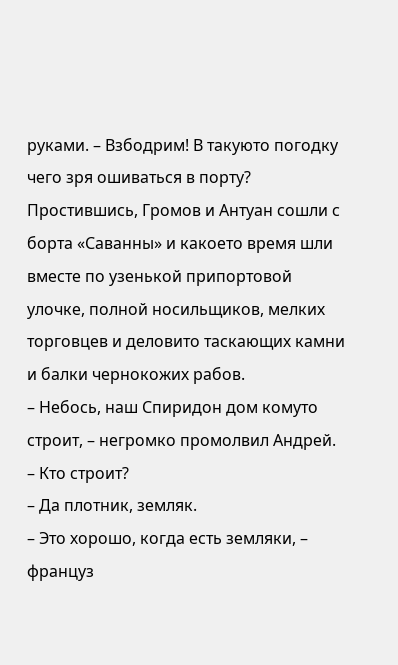руками. – Взбодрим! В такуюто погодку чего зря ошиваться в порту?
Простившись, Громов и Антуан сошли с борта «Саванны» и какоето время шли вместе по узенькой припортовой улочке, полной носильщиков, мелких торговцев и деловито таскающих камни и балки чернокожих рабов.
– Небось, наш Спиридон дом комуто строит, – негромко промолвил Андрей.
– Кто строит?
– Да плотник, земляк.
– Это хорошо, когда есть земляки, – француз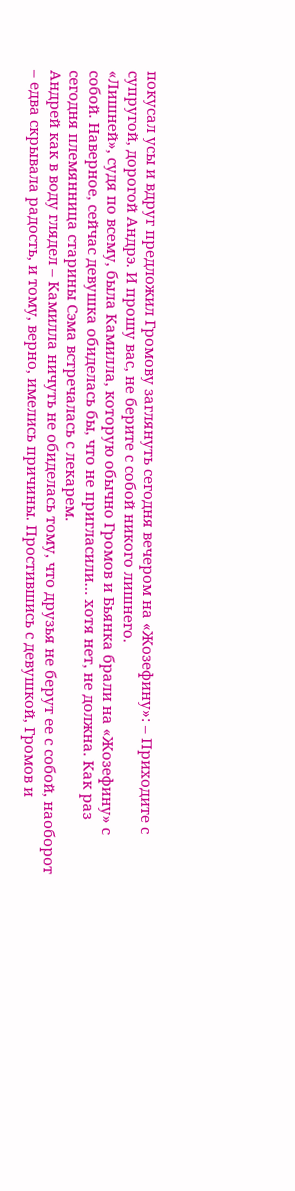покусал усы и вдруг предложил Громову заглянуть сегодня вечером на «Жозефину»: – Приходите с супругой, дорогой Андрэ. И прошу вас, не берите с собой никого лишнего.
«Лишней», судя по всему, была Камилла, которую обычно Громов и Бьянка брали на «Жозефину» с собой. Наверное, сейчас девушка обиделась бы, что не пригласили… хотя нет, не должна. Как раз сегодня племянница старины Сэма встречалась с лекарем.
Андрей как в воду глядел – Камилла ничуть не обиделась тому, что друзья не берут ее с собой, наоборот – едва скрывала радость, и тому, верно, имелись причины. Простившись с девушкой, Громов и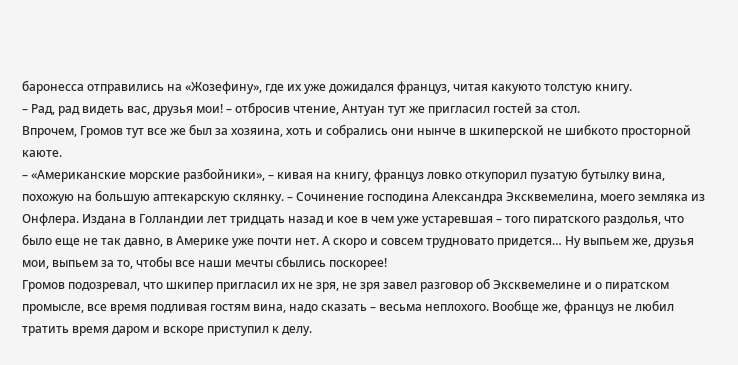баронесса отправились на «Жозефину», где их уже дожидался француз, читая какуюто толстую книгу.
– Рад, рад видеть вас, друзья мои! – отбросив чтение, Антуан тут же пригласил гостей за стол.
Впрочем, Громов тут все же был за хозяина, хоть и собрались они нынче в шкиперской не шибкото просторной каюте.
– «Американские морские разбойники», – кивая на книгу, француз ловко откупорил пузатую бутылку вина, похожую на большую аптекарскую склянку. – Сочинение господина Александра Эксквемелина, моего земляка из Онфлера. Издана в Голландии лет тридцать назад и кое в чем уже устаревшая – того пиратского раздолья, что было еще не так давно, в Америке уже почти нет. А скоро и совсем трудновато придется… Ну выпьем же, друзья мои, выпьем за то, чтобы все наши мечты сбылись поскорее!
Громов подозревал, что шкипер пригласил их не зря, не зря завел разговор об Эксквемелине и о пиратском промысле, все время подливая гостям вина, надо сказать – весьма неплохого. Вообще же, француз не любил тратить время даром и вскоре приступил к делу.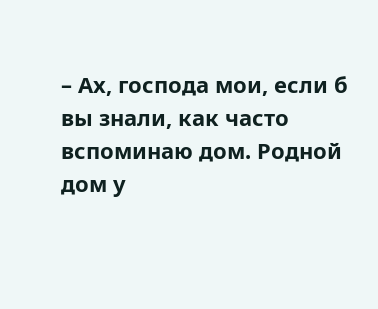– Ах, господа мои, если б вы знали, как часто вспоминаю дом. Родной дом у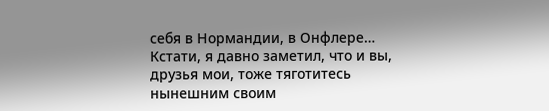себя в Нормандии, в Онфлере… Кстати, я давно заметил, что и вы, друзья мои, тоже тяготитесь нынешним своим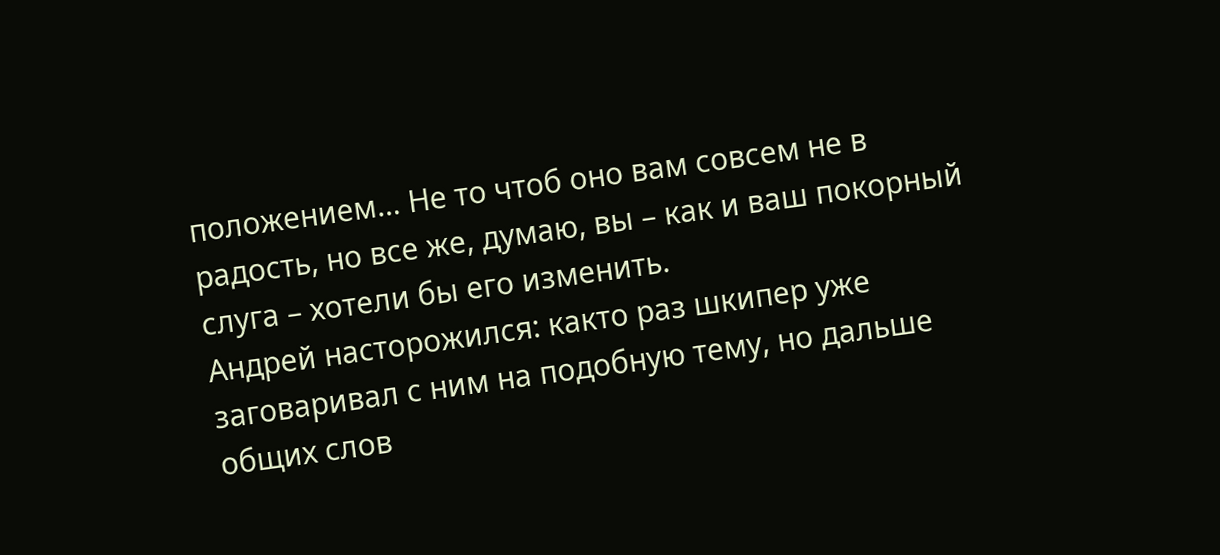положением… Не то чтоб оно вам совсем не в радость, но все же, думаю, вы – как и ваш покорный слуга – хотели бы его изменить.
Андрей насторожился: както раз шкипер уже заговаривал с ним на подобную тему, но дальше общих слов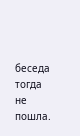беседа тогда не пошла.